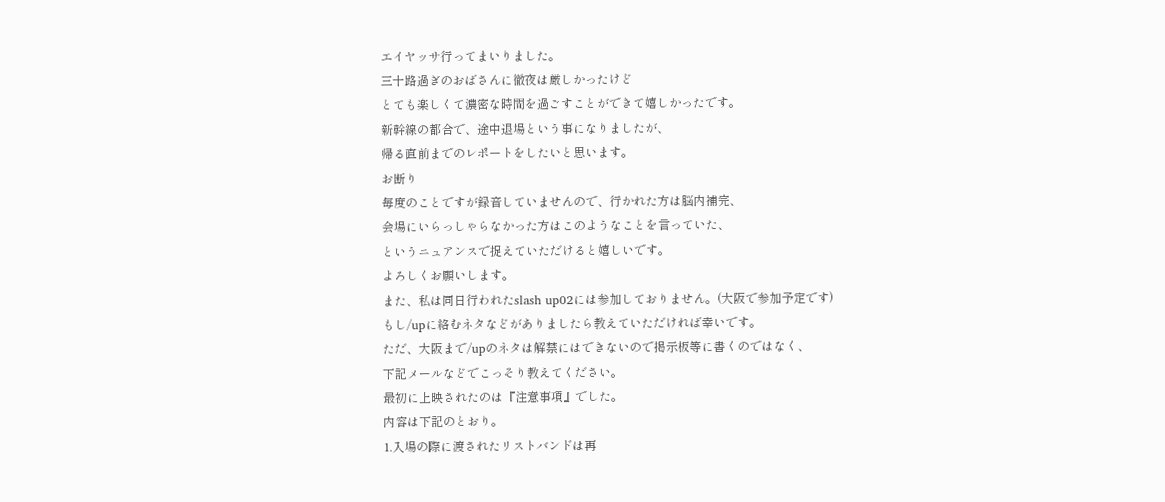エイヤッサ行ってまいりました。
三十路過ぎのおばさんに徹夜は厳しかったけど
とても楽しくて濃密な時間を過ごすことができて嬉しかったです。
新幹線の都合で、途中退場という事になりましたが、
帰る直前までのレポートをしたいと思います。
お断り
毎度のことですが録音していませんので、行かれた方は脳内補完、
会場にいらっしゃらなかった方はこのようなことを言っていた、
というニュアンスで捉えていただけると嬉しいです。
よろしくお願いします。
また、私は同日行われたslash up02には参加しておりません。(大阪で参加予定です)
もし/upに絡むネタなどがありましたら教えていただければ幸いです。
ただ、大阪まで/upのネタは解禁にはできないので掲示板等に書くのではなく、
下記メールなどでこっそり教えてください。
最初に上映されたのは『注意事項』でした。
内容は下記のとおり。
1.入場の際に渡されたリストバンドは再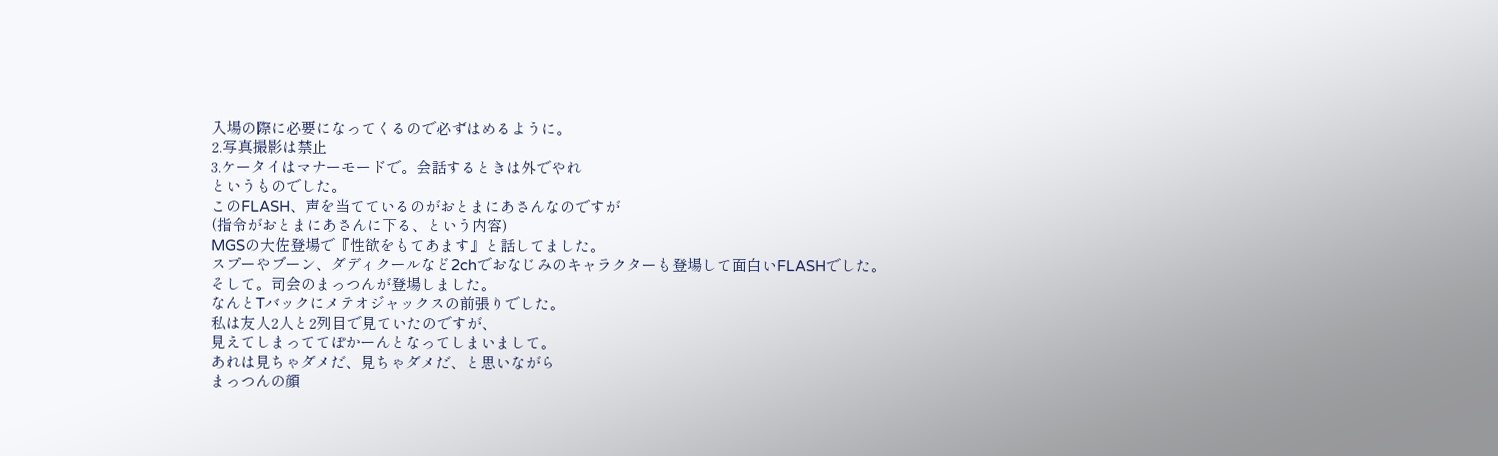入場の際に必要になってくるので必ずはめるように。
2.写真撮影は禁止
3.ケータイはマナーモードで。会話するときは外でやれ
というものでした。
このFLASH、声を当てているのがおとまにあさんなのですが
(指令がおとまにあさんに下る、という内容)
MGSの大佐登場で『性欲をもてあます』と話してました。
スプーやブーン、ダディクールなど2chでおなじみのキャラクターも登場して面白いFLASHでした。
そして。司会のまっつんが登場しました。
なんとTバックにメテオジャックスの前張りでした。
私は友人2人と2列目で見ていたのですが、
見えてしまっててぽかーんとなってしまいまして。
あれは見ちゃダメだ、見ちゃダメだ、と思いながら
まっつんの顔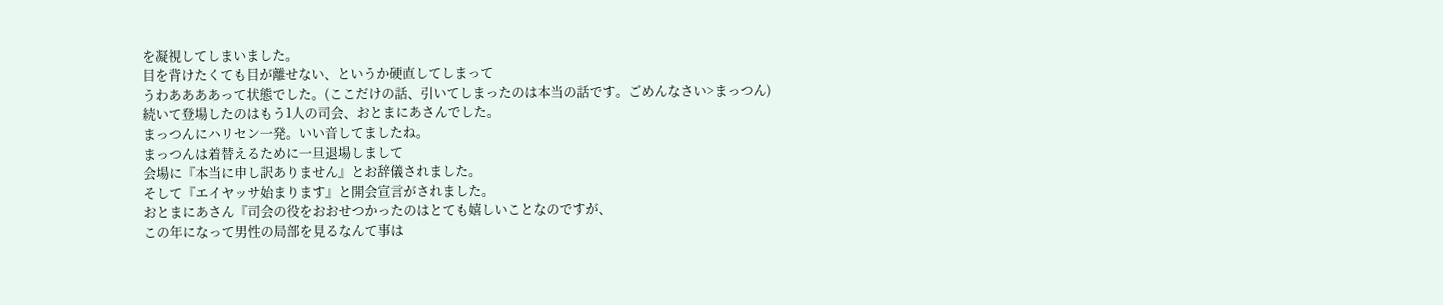を凝視してしまいました。
目を背けたくても目が離せない、というか硬直してしまって
うわああああって状態でした。(ここだけの話、引いてしまったのは本当の話です。ごめんなさい>まっつん)
続いて登場したのはもう1人の司会、おとまにあさんでした。
まっつんにハリセン一発。いい音してましたね。
まっつんは着替えるために一旦退場しまして
会場に『本当に申し訳ありません』とお辞儀されました。
そして『エイヤッサ始まります』と開会宣言がされました。
おとまにあさん『司会の役をおおせつかったのはとても嬉しいことなのですが、
この年になって男性の局部を見るなんて事は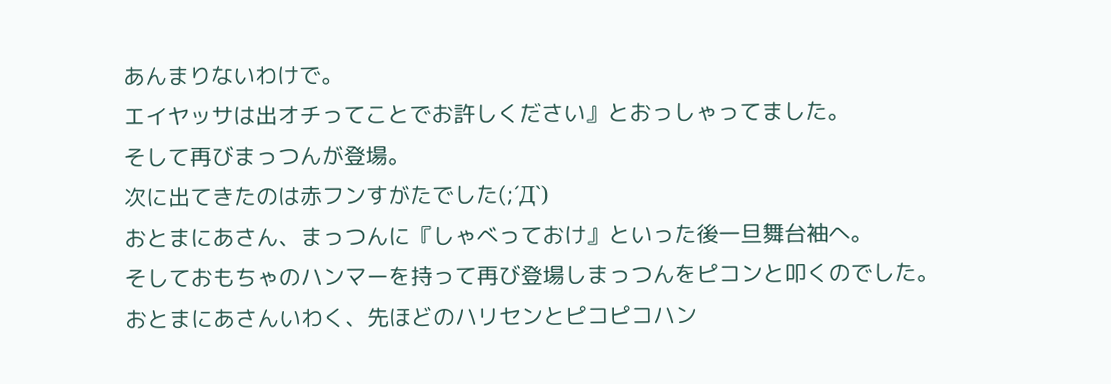あんまりないわけで。
エイヤッサは出オチってことでお許しください』とおっしゃってました。
そして再びまっつんが登場。
次に出てきたのは赤フンすがたでした(;´Д`)
おとまにあさん、まっつんに『しゃべっておけ』といった後一旦舞台袖へ。
そしておもちゃのハンマーを持って再び登場しまっつんをピコンと叩くのでした。
おとまにあさんいわく、先ほどのハリセンとピコピコハン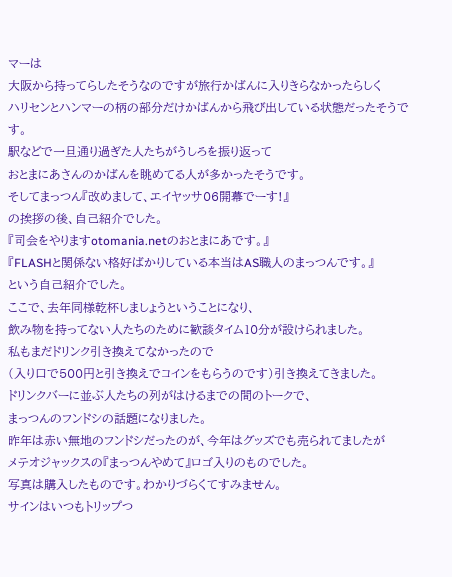マーは
大阪から持ってらしたそうなのですが旅行かばんに入りきらなかったらしく
ハリセンとハンマーの柄の部分だけかばんから飛び出している状態だったそうです。
駅などで一旦通り過ぎた人たちがうしろを振り返って
おとまにあさんのかばんを眺めてる人が多かったそうです。
そしてまっつん『改めまして、エイヤッサ06開幕でーす!』
の挨拶の後、自己紹介でした。
『司会をやりますotomania.netのおとまにあです。』
『FLASHと関係ない格好ばかりしている本当はAS職人のまっつんです。』
という自己紹介でした。
ここで、去年同様乾杯しましょうということになり、
飲み物を持ってない人たちのために歓談タイム10分が設けられました。
私もまだドリンク引き換えてなかったので
(入り口で500円と引き換えでコインをもらうのです)引き換えてきました。
ドリンクバーに並ぶ人たちの列がはけるまでの間のトークで、
まっつんのフンドシの話題になりました。
昨年は赤い無地のフンドシだったのが、今年はグッズでも売られてましたが
メテオジャックスの『まっつんやめて』ロゴ入りのものでした。
写真は購入したものです。わかりづらくてすみません。
サインはいつもトリップつ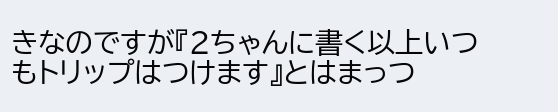きなのですが『2ちゃんに書く以上いつもトリップはつけます』とはまっつ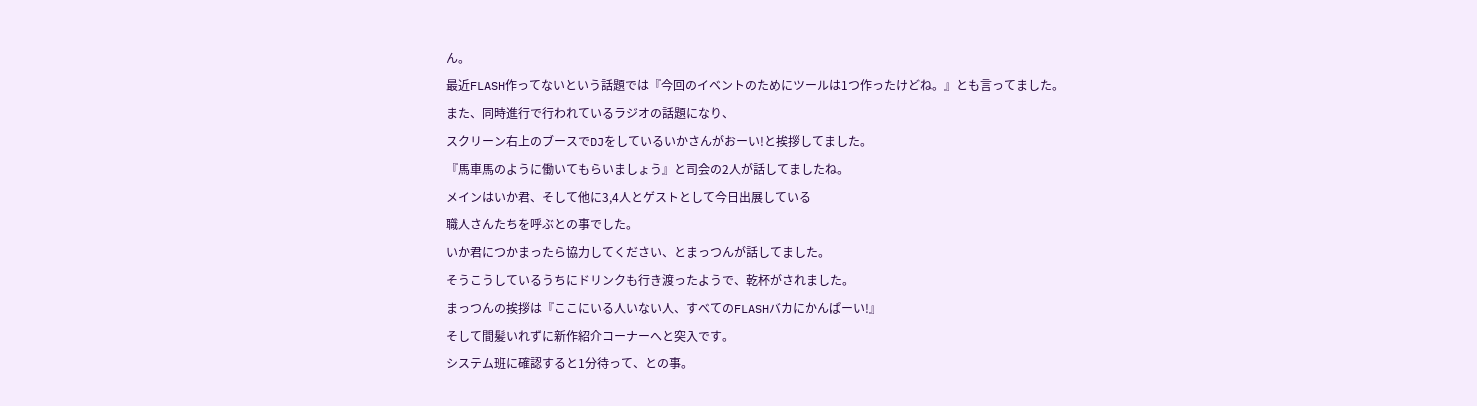ん。
最近FLASH作ってないという話題では『今回のイベントのためにツールは1つ作ったけどね。』とも言ってました。
また、同時進行で行われているラジオの話題になり、
スクリーン右上のブースでDJをしているいかさんがおーい!と挨拶してました。
『馬車馬のように働いてもらいましょう』と司会の2人が話してましたね。
メインはいか君、そして他に3,4人とゲストとして今日出展している
職人さんたちを呼ぶとの事でした。
いか君につかまったら協力してください、とまっつんが話してました。
そうこうしているうちにドリンクも行き渡ったようで、乾杯がされました。
まっつんの挨拶は『ここにいる人いない人、すべてのFLASHバカにかんぱーい!』
そして間髪いれずに新作紹介コーナーへと突入です。
システム班に確認すると1分待って、との事。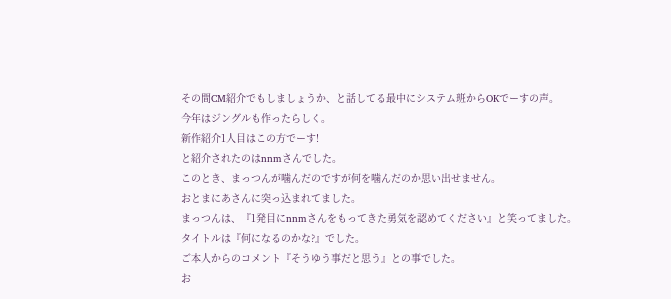その間CM紹介でもしましょうか、と話してる最中にシステム班からOKでーすの声。
今年はジングルも作ったらしく。
新作紹介1人目はこの方でーす!
と紹介されたのはnnmさんでした。
このとき、まっつんが噛んだのですが何を噛んだのか思い出せません。
おとまにあさんに突っ込まれてました。
まっつんは、『1発目にnnmさんをもってきた勇気を認めてください』と笑ってました。
タイトルは『何になるのかな?』でした。
ご本人からのコメント『そうゆう事だと思う』との事でした。
お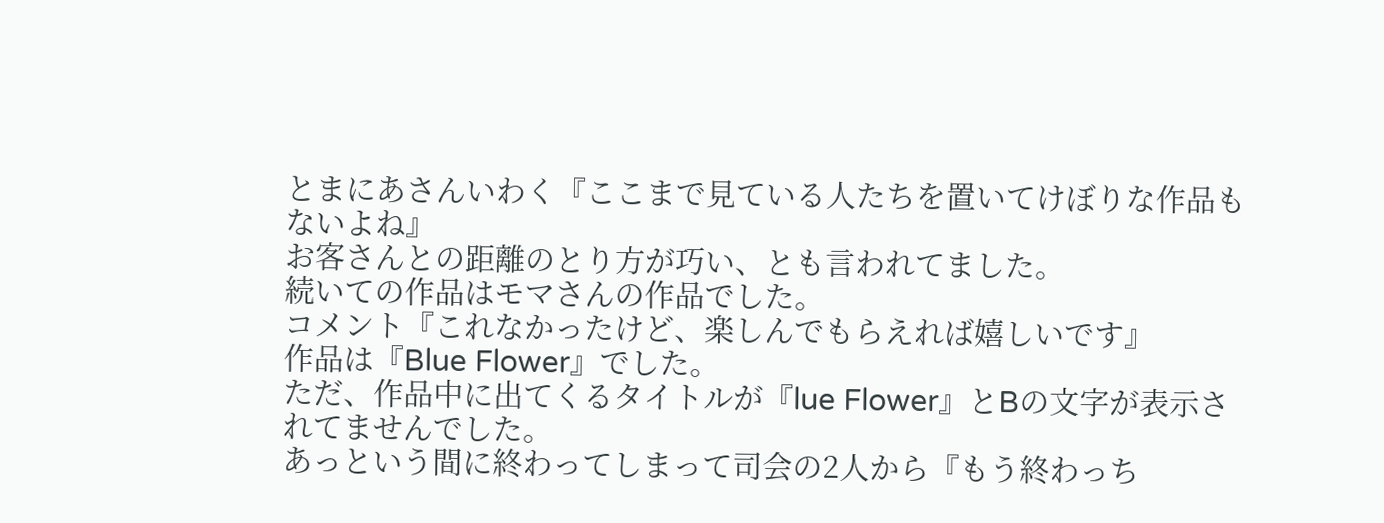とまにあさんいわく『ここまで見ている人たちを置いてけぼりな作品もないよね』
お客さんとの距離のとり方が巧い、とも言われてました。
続いての作品はモマさんの作品でした。
コメント『これなかったけど、楽しんでもらえれば嬉しいです』
作品は『Blue Flower』でした。
ただ、作品中に出てくるタイトルが『lue Flower』とBの文字が表示されてませんでした。
あっという間に終わってしまって司会の2人から『もう終わっち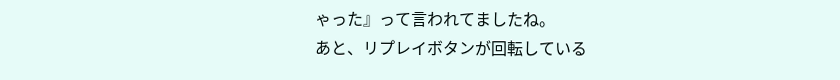ゃった』って言われてましたね。
あと、リプレイボタンが回転している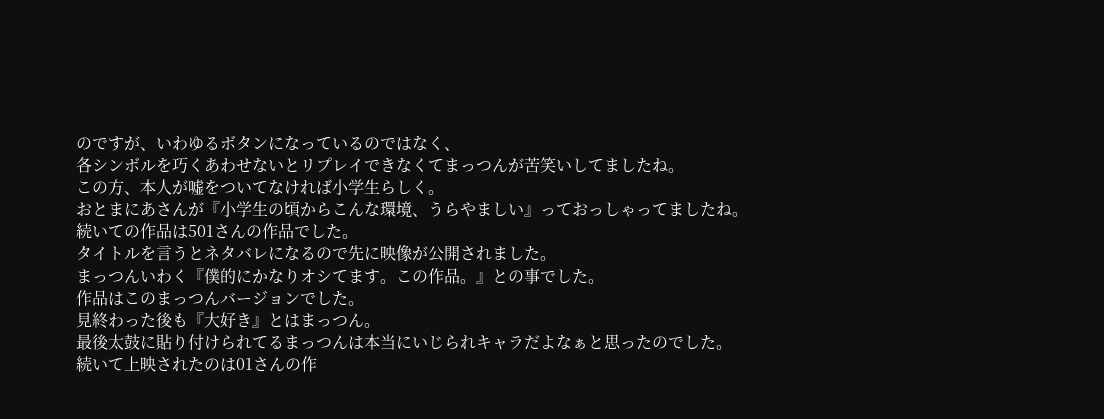のですが、いわゆるボタンになっているのではなく、
各シンボルを巧くあわせないとリプレイできなくてまっつんが苦笑いしてましたね。
この方、本人が嘘をついてなければ小学生らしく。
おとまにあさんが『小学生の頃からこんな環境、うらやましい』っておっしゃってましたね。
続いての作品は501さんの作品でした。
タイトルを言うとネタバレになるので先に映像が公開されました。
まっつんいわく『僕的にかなりオシてます。この作品。』との事でした。
作品はこのまっつんバージョンでした。
見終わった後も『大好き』とはまっつん。
最後太鼓に貼り付けられてるまっつんは本当にいじられキャラだよなぁと思ったのでした。
続いて上映されたのは01さんの作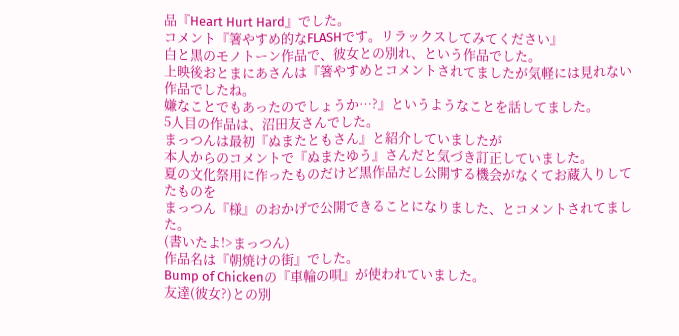品『Heart Hurt Hard』でした。
コメント『箸やすめ的なFLASHです。リラックスしてみてください』
白と黒のモノトーン作品で、彼女との別れ、という作品でした。
上映後おとまにあさんは『箸やすめとコメントされてましたが気軽には見れない作品でしたね。
嫌なことでもあったのでしょうか…?』というようなことを話してました。
5人目の作品は、沼田友さんでした。
まっつんは最初『ぬまたともさん』と紹介していましたが
本人からのコメントで『ぬまたゆう』さんだと気づき訂正していました。
夏の文化祭用に作ったものだけど黒作品だし公開する機会がなくてお蔵入りしてたものを
まっつん『様』のおかげで公開できることになりました、とコメントされてました。
(書いたよ!>まっつん)
作品名は『朝焼けの街』でした。
Bump of Chickenの『車輪の唄』が使われていました。
友達(彼女?)との別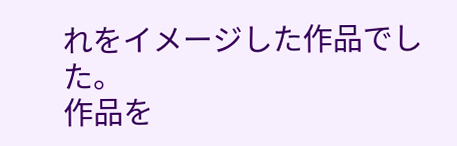れをイメージした作品でした。
作品を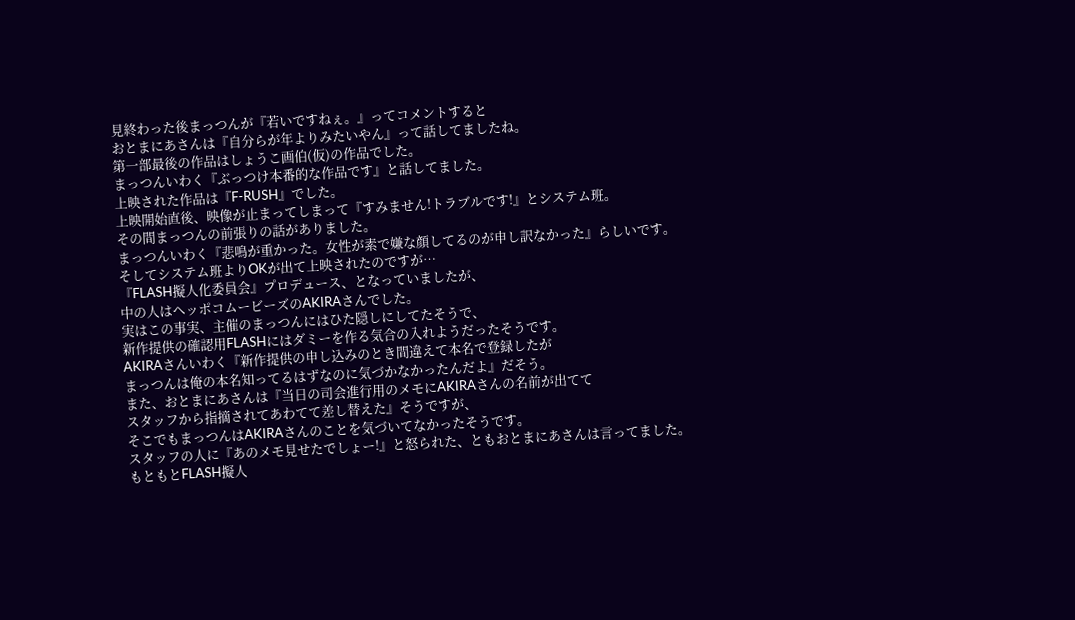見終わった後まっつんが『若いですねぇ。』ってコメントすると
おとまにあさんは『自分らが年よりみたいやん』って話してましたね。
第一部最後の作品はしょうこ画伯(仮)の作品でした。
まっつんいわく『ぶっつけ本番的な作品です』と話してました。
上映された作品は『F-RUSH』でした。
上映開始直後、映像が止まってしまって『すみません!トラブルです!』とシステム班。
その間まっつんの前張りの話がありました。
まっつんいわく『悲鳴が重かった。女性が素で嫌な顔してるのが申し訳なかった』らしいです。
そしてシステム班よりOKが出て上映されたのですが…
『FLASH擬人化委員会』プロデュース、となっていましたが、
中の人はヘッポコムービーズのAKIRAさんでした。
実はこの事実、主催のまっつんにはひた隠しにしてたそうで、
新作提供の確認用FLASHにはダミーを作る気合の入れようだったそうです。
AKIRAさんいわく『新作提供の申し込みのとき間違えて本名で登録したが
まっつんは俺の本名知ってるはずなのに気づかなかったんだよ』だそう。
また、おとまにあさんは『当日の司会進行用のメモにAKIRAさんの名前が出てて
スタッフから指摘されてあわてて差し替えた』そうですが、
そこでもまっつんはAKIRAさんのことを気づいてなかったそうです。
スタッフの人に『あのメモ見せたでしょー!』と怒られた、ともおとまにあさんは言ってました。
もともとFLASH擬人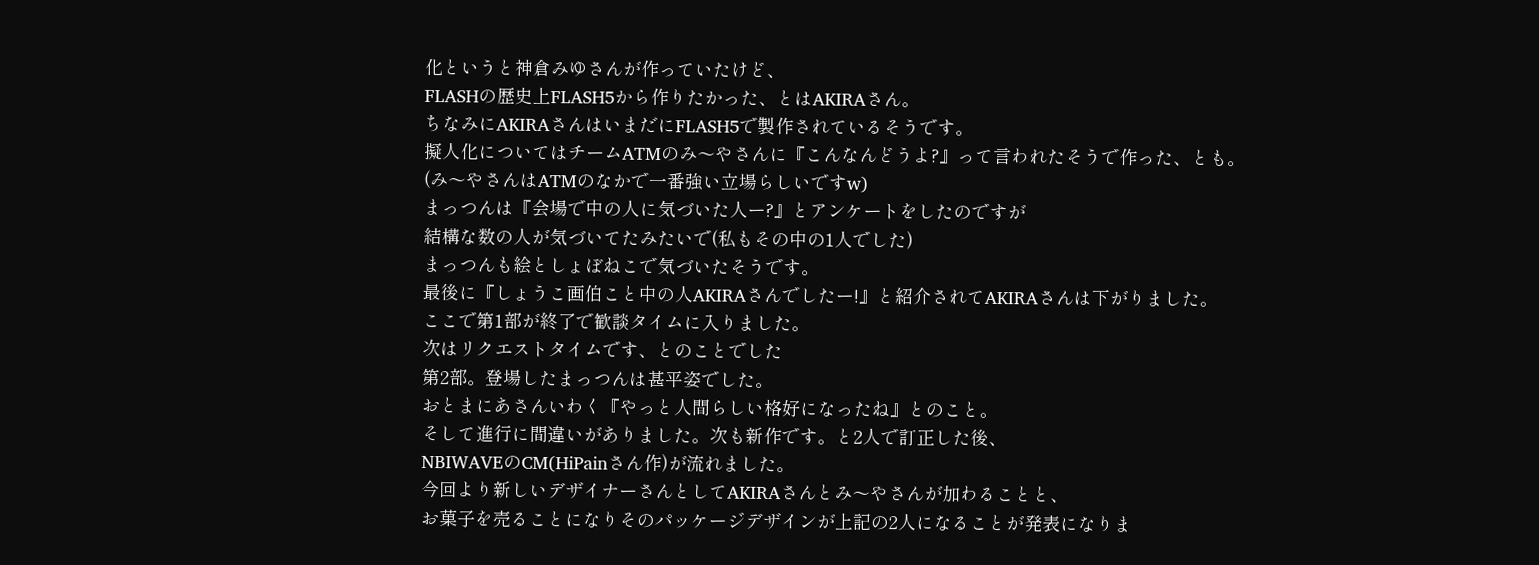化というと神倉みゆさんが作っていたけど、
FLASHの歴史上FLASH5から作りたかった、とはAKIRAさん。
ちなみにAKIRAさんはいまだにFLASH5で製作されているそうです。
擬人化についてはチームATMのみ〜やさんに『こんなんどうよ?』って言われたそうで作った、とも。
(み〜やさんはATMのなかで一番強い立場らしいですw)
まっつんは『会場で中の人に気づいた人ー?』とアンケートをしたのですが
結構な数の人が気づいてたみたいで(私もその中の1人でした)
まっつんも絵としょぼねこで気づいたそうです。
最後に『しょうこ画伯こと中の人AKIRAさんでしたー!』と紹介されてAKIRAさんは下がりました。
ここで第1部が終了で歓談タイムに入りました。
次はリクエストタイムです、とのことでした
第2部。登場したまっつんは甚平姿でした。
おとまにあさんいわく『やっと人間らしい格好になったね』とのこと。
そして進行に間違いがありました。次も新作です。と2人で訂正した後、
NBIWAVEのCM(HiPainさん作)が流れました。
今回より新しいデザイナーさんとしてAKIRAさんとみ〜やさんが加わることと、
お菓子を売ることになりそのパッケージデザインが上記の2人になることが発表になりま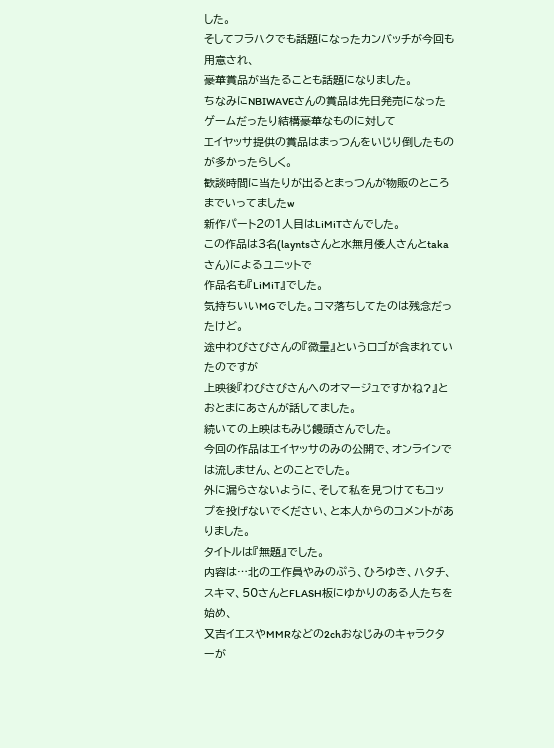した。
そしてフラハクでも話題になったカンバッチが今回も用意され、
豪華賞品が当たることも話題になりました。
ちなみにNBIWAVEさんの賞品は先日発売になったゲームだったり結構豪華なものに対して
エイヤッサ提供の賞品はまっつんをいじり倒したものが多かったらしく。
歓談時間に当たりが出るとまっつんが物販のところまでいってましたw
新作パート2の1人目はLiMiTさんでした。
この作品は3名(layntsさんと水無月倭人さんとtakaさん)によるユニットで
作品名も『LiMiT』でした。
気持ちいいMGでした。コマ落ちしてたのは残念だったけど。
途中わびさびさんの『微量』というロゴが含まれていたのですが
上映後『わびさびさんへのオマージュですかね?』とおとまにあさんが話してました。
続いての上映はもみじ饅頭さんでした。
今回の作品はエイヤッサのみの公開で、オンラインでは流しません、とのことでした。
外に漏らさないように、そして私を見つけてもコップを投げないでください、と本人からのコメントがありました。
タイトルは『無題』でした。
内容は…北の工作員やみのぷう、ひろゆき、ハタチ、
スキマ、50さんとFLASH板にゆかりのある人たちを始め、
又吉イエスやMMRなどの2chおなじみのキャラクターが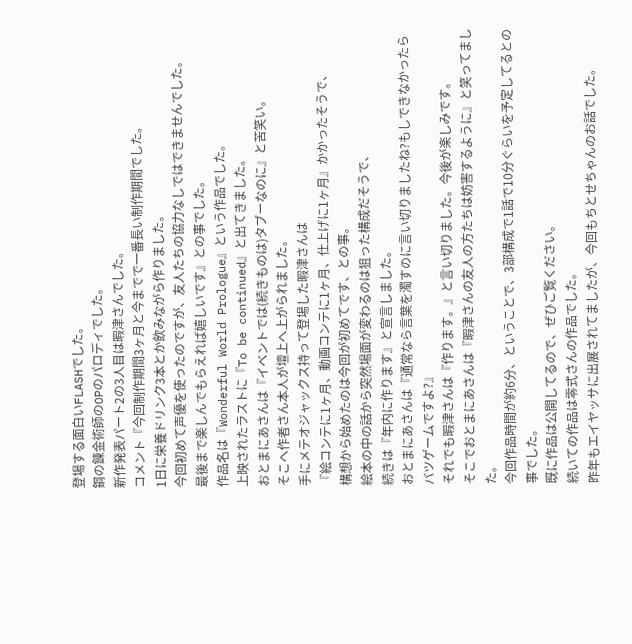登場する面白いFLASHでした。
鋼の錬金術師のOPのパロディでした。
新作発表パート2の3人目は暇津さんでした。
コメント『今回制作期間3ヶ月と今までで一番長い制作期間でした。
1日に栄養ドリンク3本とか飲みながら作りました。
今回初めて声優を使ったのですが、友人たちの協力なしではできませんでした。
最後まで楽しんでもらえれば嬉しいです』との事でした。
作品名は『Wonderful World Prologue』という作品でした。
上映されたラストに『To be continued』と出てきました。
おとまにあさんは『イベントでは(続きものは)タブーなのに』と苦笑い。
そこへ作者さん本人が壇上へ上がられました。
手にメテオジャックス持って登場した暇津さんは
『絵コンテに1ヶ月、動画コンテに1ヶ月、仕上げに1ヶ月』かかったそうで、
構想から始めたのは今回が初めてです、との事。
絵本の中の話から突然場面が変わるのは狙った構成だそうで、
続きは『年内に作ります』と宣言しました。
おとまにあさんは『通常なら言葉を濁すのに言い切りましたね?もしできなかったらバツゲームですよ?』
それでも暇津さんは『作ります。』と言い切りました。今後が楽しみです。
そこでおとまにあさんは『暇津さんの友人の方たちは妨害するように』と笑ってました。
今回作品時間が約6分、ということで、3部構成で1話で10分ぐらいを予定してるとの事でした。
既に作品は公開してるので、ぜひご覧ください。
続いての作品は零式さんの作品でした。
昨年もエイヤッサに出展されてましたが、今回もちとせちゃんのお話でした。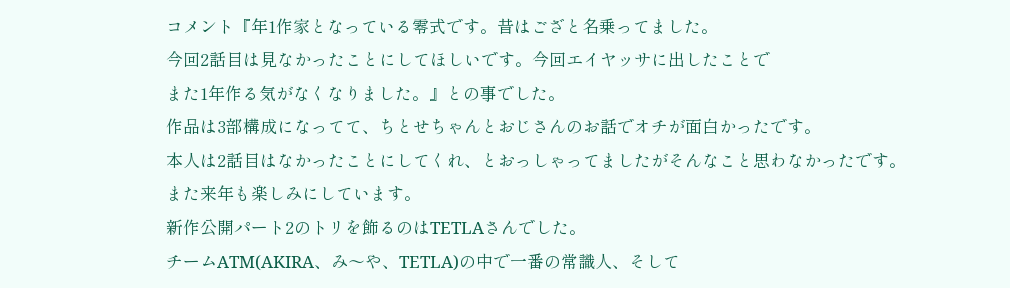コメント『年1作家となっている零式です。昔はござと名乗ってました。
今回2話目は見なかったことにしてほしいです。今回エイヤッサに出したことで
また1年作る気がなくなりました。』との事でした。
作品は3部構成になってて、ちとせちゃんとおじさんのお話でオチが面白かったです。
本人は2話目はなかったことにしてくれ、とおっしゃってましたがそんなこと思わなかったです。
また来年も楽しみにしています。
新作公開パート2のトリを飾るのはTETLAさんでした。
チームATM(AKIRA、み〜や、TETLA)の中で一番の常識人、そして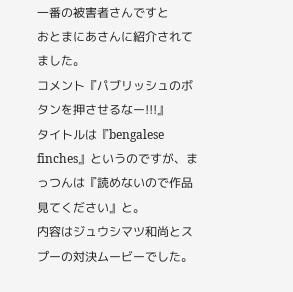一番の被害者さんですと
おとまにあさんに紹介されてました。
コメント『パブリッシュのボタンを押させるなー!!!』
タイトルは『bengalese finches』というのですが、まっつんは『読めないので作品見てください』と。
内容はジュウシマツ和尚とスプーの対決ムービーでした。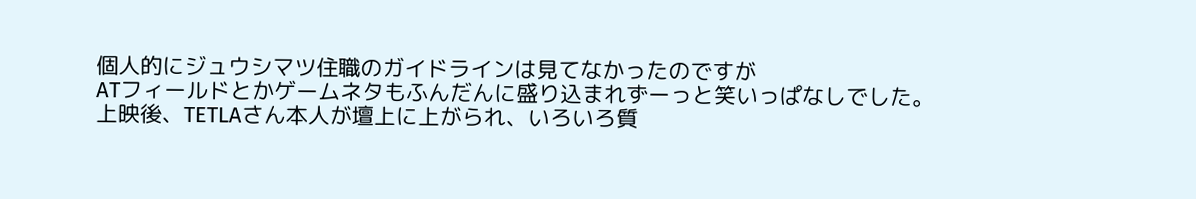個人的にジュウシマツ住職のガイドラインは見てなかったのですが
ATフィールドとかゲームネタもふんだんに盛り込まれずーっと笑いっぱなしでした。
上映後、TETLAさん本人が壇上に上がられ、いろいろ質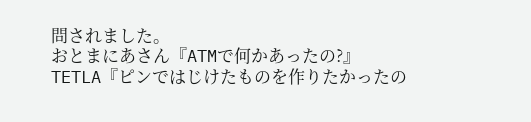問されました。
おとまにあさん『ATMで何かあったの?』
TETLA『ピンではじけたものを作りたかったの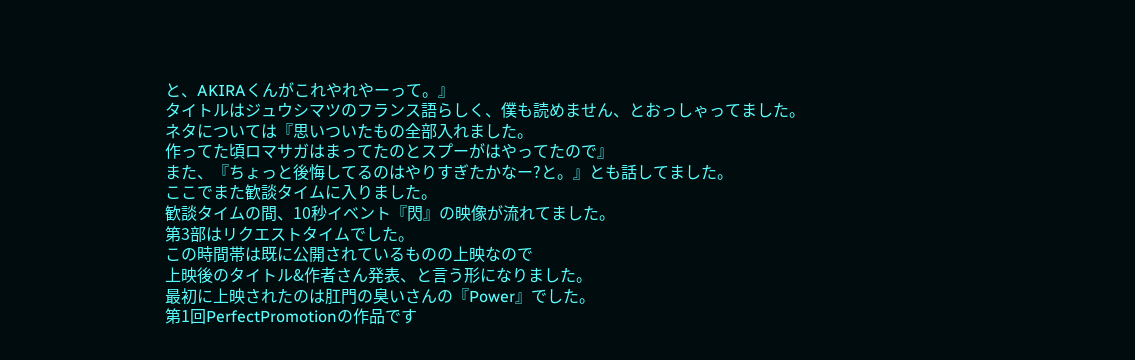と、AKIRAくんがこれやれやーって。』
タイトルはジュウシマツのフランス語らしく、僕も読めません、とおっしゃってました。
ネタについては『思いついたもの全部入れました。
作ってた頃ロマサガはまってたのとスプーがはやってたので』
また、『ちょっと後悔してるのはやりすぎたかなー?と。』とも話してました。
ここでまた歓談タイムに入りました。
歓談タイムの間、10秒イベント『閃』の映像が流れてました。
第3部はリクエストタイムでした。
この時間帯は既に公開されているものの上映なので
上映後のタイトル&作者さん発表、と言う形になりました。
最初に上映されたのは肛門の臭いさんの『Power』でした。
第1回PerfectPromotionの作品です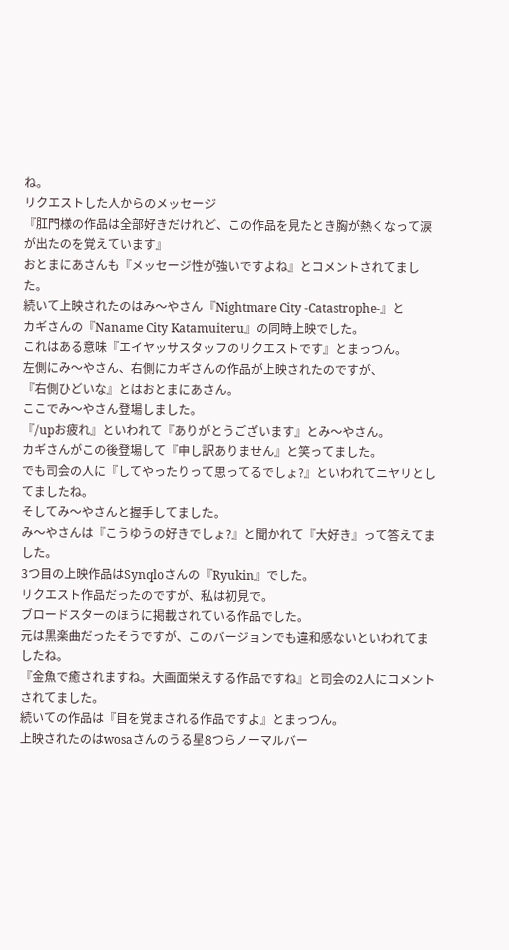ね。
リクエストした人からのメッセージ
『肛門様の作品は全部好きだけれど、この作品を見たとき胸が熱くなって涙が出たのを覚えています』
おとまにあさんも『メッセージ性が強いですよね』とコメントされてました。
続いて上映されたのはみ〜やさん『Nightmare City -Catastrophe-』と
カギさんの『Naname City Katamuiteru』の同時上映でした。
これはある意味『エイヤッサスタッフのリクエストです』とまっつん。
左側にみ〜やさん、右側にカギさんの作品が上映されたのですが、
『右側ひどいな』とはおとまにあさん。
ここでみ〜やさん登場しました。
『/upお疲れ』といわれて『ありがとうございます』とみ〜やさん。
カギさんがこの後登場して『申し訳ありません』と笑ってました。
でも司会の人に『してやったりって思ってるでしょ?』といわれてニヤリとしてましたね。
そしてみ〜やさんと握手してました。
み〜やさんは『こうゆうの好きでしょ?』と聞かれて『大好き』って答えてました。
3つ目の上映作品はSynqloさんの『Ryukin』でした。
リクエスト作品だったのですが、私は初見で。
ブロードスターのほうに掲載されている作品でした。
元は黒楽曲だったそうですが、このバージョンでも違和感ないといわれてましたね。
『金魚で癒されますね。大画面栄えする作品ですね』と司会の2人にコメントされてました。
続いての作品は『目を覚まされる作品ですよ』とまっつん。
上映されたのはwosaさんのうる星8つらノーマルバー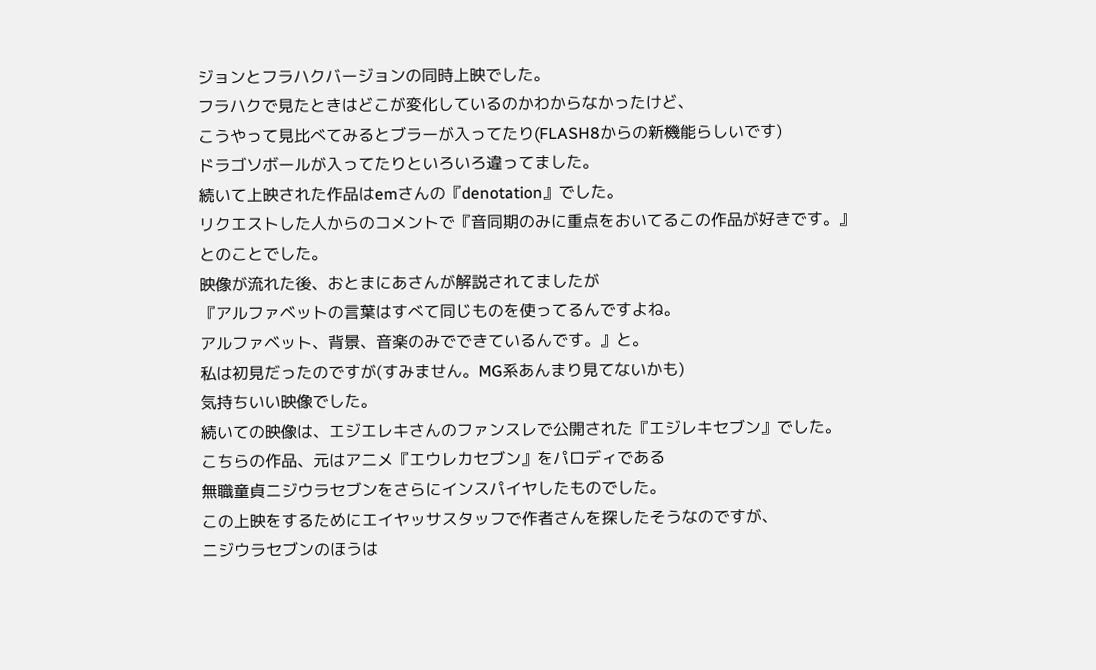ジョンとフラハクバージョンの同時上映でした。
フラハクで見たときはどこが変化しているのかわからなかったけど、
こうやって見比べてみるとブラーが入ってたり(FLASH8からの新機能らしいです)
ドラゴソボールが入ってたりといろいろ違ってました。
続いて上映された作品はemさんの『denotation』でした。
リクエストした人からのコメントで『音同期のみに重点をおいてるこの作品が好きです。』
とのことでした。
映像が流れた後、おとまにあさんが解説されてましたが
『アルファベットの言葉はすべて同じものを使ってるんですよね。
アルファベット、背景、音楽のみでできているんです。』と。
私は初見だったのですが(すみません。MG系あんまり見てないかも)
気持ちいい映像でした。
続いての映像は、エジエレキさんのファンスレで公開された『エジレキセブン』でした。
こちらの作品、元はアニメ『エウレカセブン』をパロディである
無職童貞ニジウラセブンをさらにインスパイヤしたものでした。
この上映をするためにエイヤッサスタッフで作者さんを探したそうなのですが、
ニジウラセブンのほうは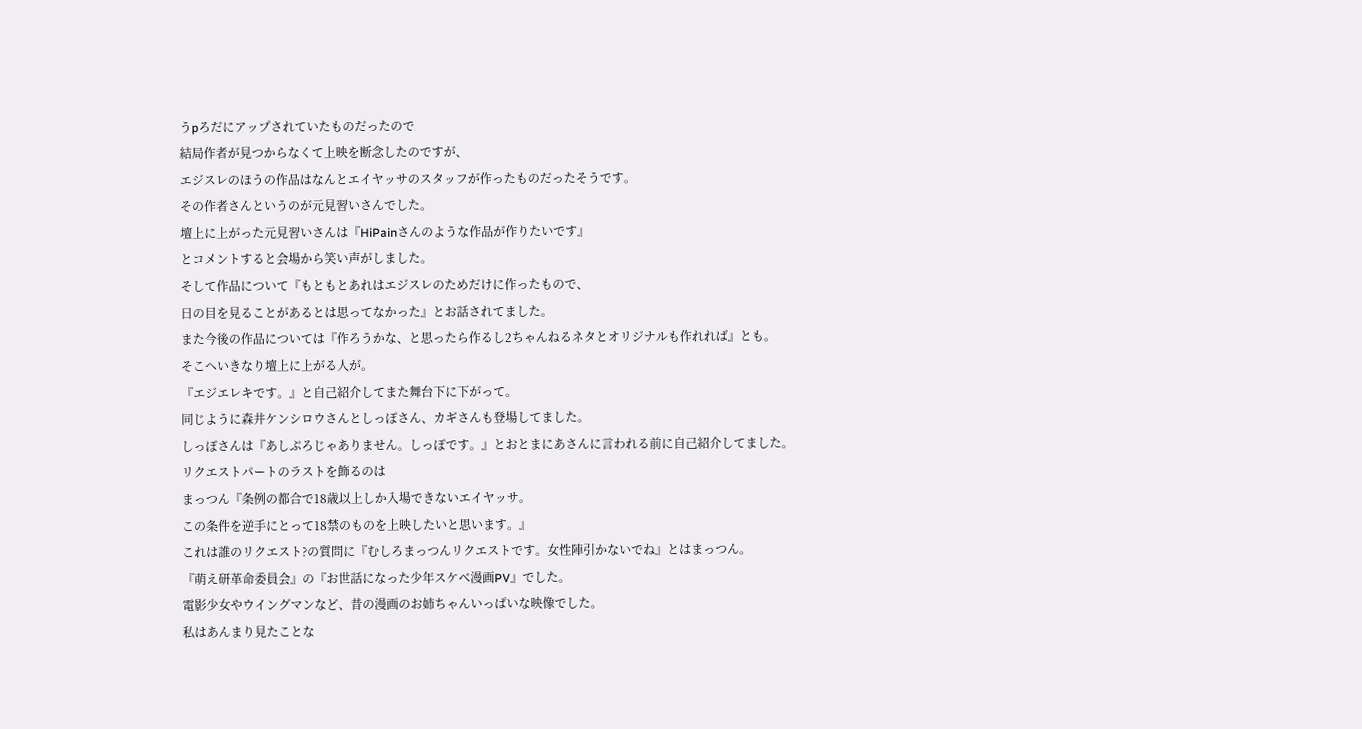うpろだにアップされていたものだったので
結局作者が見つからなくて上映を断念したのですが、
エジスレのほうの作品はなんとエイヤッサのスタッフが作ったものだったそうです。
その作者さんというのが元見習いさんでした。
壇上に上がった元見習いさんは『HiPainさんのような作品が作りたいです』
とコメントすると会場から笑い声がしました。
そして作品について『もともとあれはエジスレのためだけに作ったもので、
日の目を見ることがあるとは思ってなかった』とお話されてました。
また今後の作品については『作ろうかな、と思ったら作るし2ちゃんねるネタとオリジナルも作れれば』とも。
そこへいきなり壇上に上がる人が。
『エジエレキです。』と自己紹介してまた舞台下に下がって。
同じように森井ケンシロウさんとしっぽさん、カギさんも登場してました。
しっぽさんは『あしぷろじゃありません。しっぽです。』とおとまにあさんに言われる前に自己紹介してました。
リクエストパートのラストを飾るのは
まっつん『条例の都合で18歳以上しか入場できないエイヤッサ。
この条件を逆手にとって18禁のものを上映したいと思います。』
これは誰のリクエスト?の質問に『むしろまっつんリクエストです。女性陣引かないでね』とはまっつん。
『萌え研革命委員会』の『お世話になった少年スケベ漫画PV』でした。
電影少女やウイングマンなど、昔の漫画のお姉ちゃんいっぱいな映像でした。
私はあんまり見たことな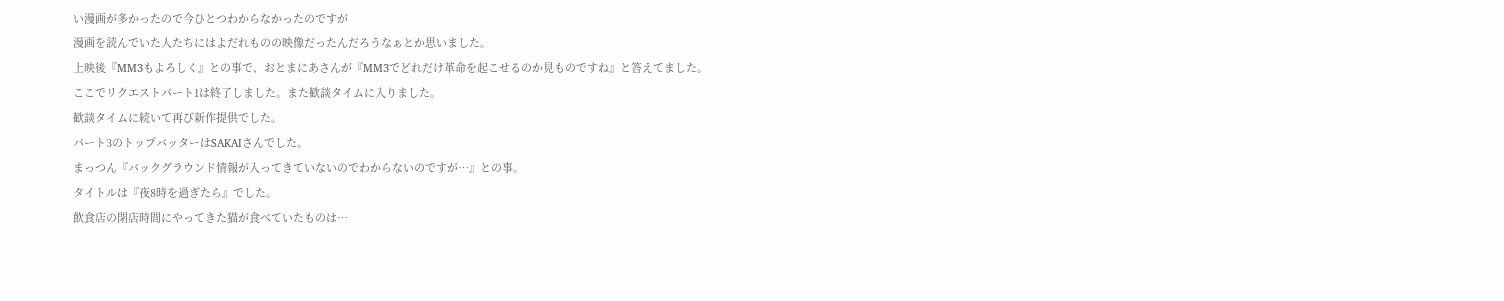い漫画が多かったので今ひとつわからなかったのですが
漫画を読んでいた人たちにはよだれものの映像だったんだろうなぁとか思いました。
上映後『MM3もよろしく』との事で、おとまにあさんが『MM3でどれだけ革命を起こせるのか見ものですね』と答えてました。
ここでリクエストパート1は終了しました。また歓談タイムに入りました。
歓談タイムに続いて再び新作提供でした。
パート3のトップバッターはSAKAIさんでした。
まっつん『バックグラウンド情報が入ってきていないのでわからないのですが…』との事。
タイトルは『夜8時を過ぎたら』でした。
飲食店の閉店時間にやってきた猫が食べていたものは…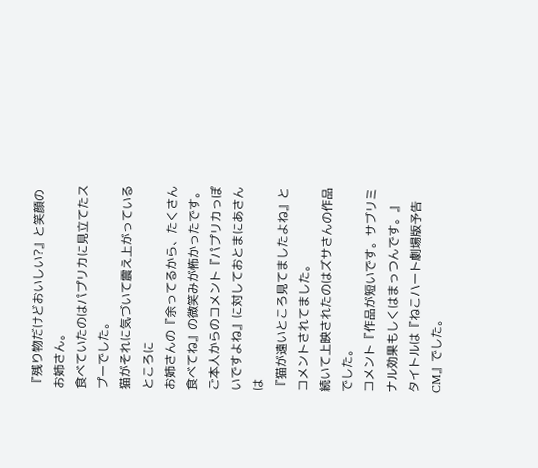『残り物だけどおいしい?』と笑顔のお姉さん。
食べていたのはパプリカに見立てたスプーでした。
猫がそれに気づいて震え上がっているところに
お姉さんの『余ってるから、たくさん食べてね』の微笑みが怖かったです。
ご本人からのコメント『パプリカっぽいですよね』に対しておとまにあさんは
『猫が遠いところ見てましたよね』とコメントされてました。
続いて上映されたのはズサさんの作品でした。
コメント『作品が短いです。サブリミナル効果もしくはまっつんです。』
タイトルは『ねこハート劇場版予告CM』でした。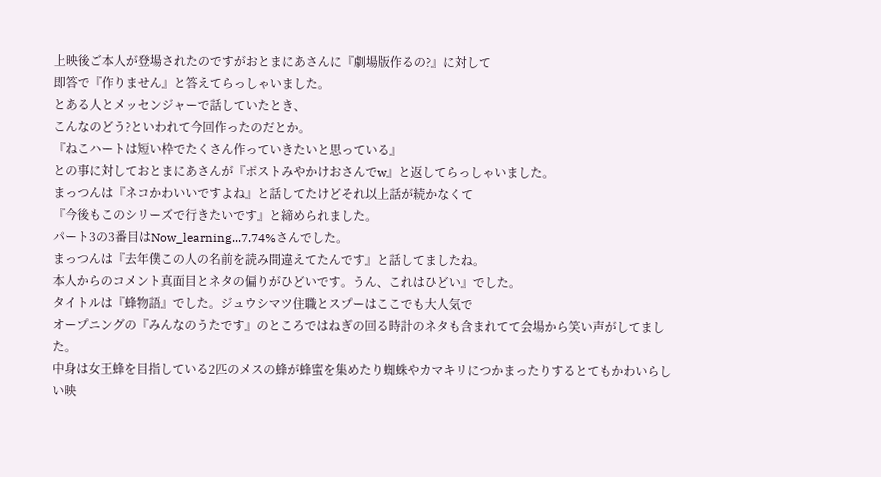上映後ご本人が登場されたのですがおとまにあさんに『劇場版作るの?』に対して
即答で『作りません』と答えてらっしゃいました。
とある人とメッセンジャーで話していたとき、
こんなのどう?といわれて今回作ったのだとか。
『ねこハートは短い枠でたくさん作っていきたいと思っている』
との事に対しておとまにあさんが『ポストみやかけおさんでw』と返してらっしゃいました。
まっつんは『ネコかわいいですよね』と話してたけどそれ以上話が続かなくて
『今後もこのシリーズで行きたいです』と締められました。
パート3の3番目はNow_learning...7.74%さんでした。
まっつんは『去年僕この人の名前を読み間違えてたんです』と話してましたね。
本人からのコメント真面目とネタの偏りがひどいです。うん、これはひどい』でした。
タイトルは『蜂物語』でした。ジュウシマツ住職とスプーはここでも大人気で
オープニングの『みんなのうたです』のところではねぎの回る時計のネタも含まれてて会場から笑い声がしてました。
中身は女王蜂を目指している2匹のメスの蜂が蜂蜜を集めたり蜘蛛やカマキリにつかまったりするとてもかわいらしい映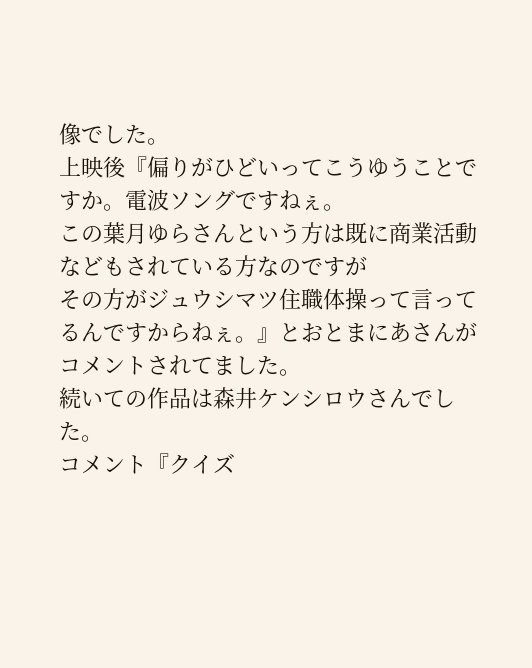像でした。
上映後『偏りがひどいってこうゆうことですか。電波ソングですねぇ。
この葉月ゆらさんという方は既に商業活動などもされている方なのですが
その方がジュウシマツ住職体操って言ってるんですからねぇ。』とおとまにあさんがコメントされてました。
続いての作品は森井ケンシロウさんでした。
コメント『クイズ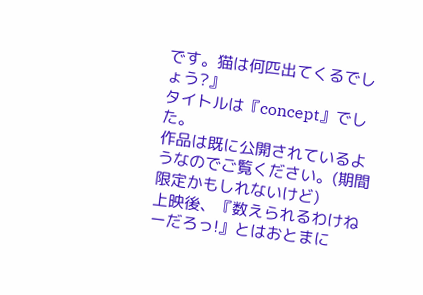です。猫は何匹出てくるでしょう?』
タイトルは『concept』でした。
作品は既に公開されているようなのでご覧ください。(期間限定かもしれないけど)
上映後、『数えられるわけねーだろっ!』とはおとまに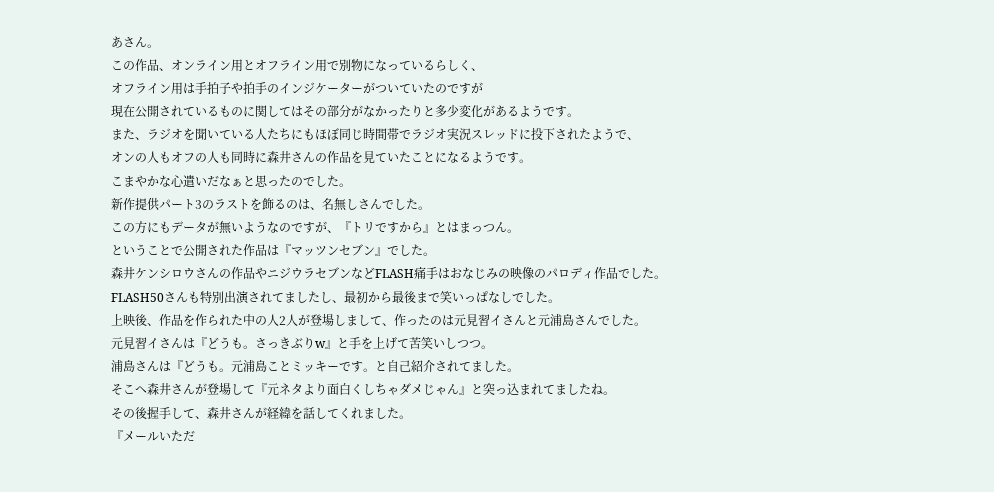あさん。
この作品、オンライン用とオフライン用で別物になっているらしく、
オフライン用は手拍子や拍手のインジケーターがついていたのですが
現在公開されているものに関してはその部分がなかったりと多少変化があるようです。
また、ラジオを聞いている人たちにもほぼ同じ時間帯でラジオ実況スレッドに投下されたようで、
オンの人もオフの人も同時に森井さんの作品を見ていたことになるようです。
こまやかな心遣いだなぁと思ったのでした。
新作提供パート3のラストを飾るのは、名無しさんでした。
この方にもデータが無いようなのですが、『トリですから』とはまっつん。
ということで公開された作品は『マッツンセブン』でした。
森井ケンシロウさんの作品やニジウラセブンなどFLASH痛手はおなじみの映像のパロディ作品でした。
FLASH50さんも特別出演されてましたし、最初から最後まで笑いっぱなしでした。
上映後、作品を作られた中の人2人が登場しまして、作ったのは元見習イさんと元浦島さんでした。
元見習イさんは『どうも。さっきぶりw』と手を上げて苦笑いしつつ。
浦島さんは『どうも。元浦島ことミッキーです。と自己紹介されてました。
そこへ森井さんが登場して『元ネタより面白くしちゃダメじゃん』と突っ込まれてましたね。
その後握手して、森井さんが経緯を話してくれました。
『メールいただ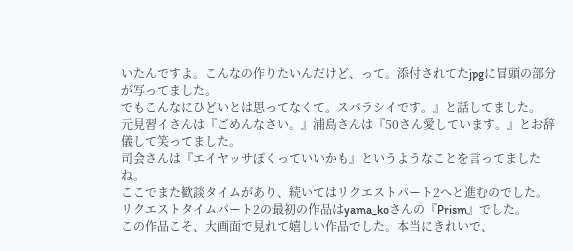いたんですよ。こんなの作りたいんだけど、って。添付されてたjpgに冒頭の部分が写ってました。
でもこんなにひどいとは思ってなくて。スバラシイです。』と話してました。
元見習イさんは『ごめんなさい。』浦島さんは『50さん愛しています。』とお辞儀して笑ってました。
司会さんは『エイヤッサぽくっていいかも』というようなことを言ってましたね。
ここでまた歓談タイムがあり、続いてはリクエストパート2へと進むのでした。
リクエストタイムパート2の最初の作品はyama_koさんの『Prism』でした。
この作品こそ、大画面で見れて嬉しい作品でした。本当にきれいで、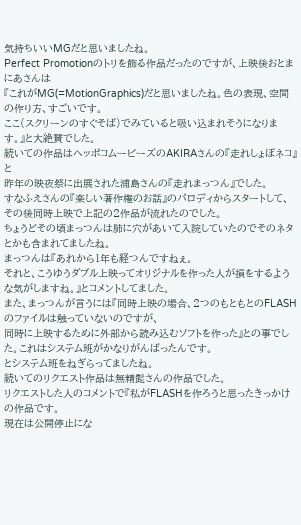気持ちいいMGだと思いましたね。
Perfect Promotionのトリを飾る作品だったのですが、上映後おとまにあさんは
『これがMG(=MotionGraphics)だと思いましたね。色の表現、空間の作り方、すごいです。
ここ(スクリーンのすぐそば)でみていると吸い込まれそうになります。』と大絶賛でした。
続いての作品はヘッポコムービーズのAKIRAさんの『走れしょぼネコ』と
昨年の映夜祭に出展された浦島さんの『走れまっつん』でした。
すなふえさんの『楽しい著作権のお話』のパロディからスタートして、
その後同時上映で上記の2作品が流れたのでした。
ちょうどその頃まっつんは肺に穴があいて入院していたのでそのネタとかも含まれてましたね。
まっつんは『あれから1年も経つんですねぇ。
それと、こうゆうダブル上映ってオリジナルを作った人が損をするような気がしますね。』とコメントしてました。
また、まっつんが言うには『同時上映の場合、2つのもともとのFLASHのファイルは触っていないのですが、
同時に上映するために外部から読み込むソフトを作った』との事でした。これはシステム班がかなりがんばったんです。
とシステム班をねぎらってましたね。
続いてのリクエスト作品は無精髭さんの作品でした。
リクエストした人のコメントで『私がFLASHを作ろうと思ったきっかけの作品です。
現在は公開停止にな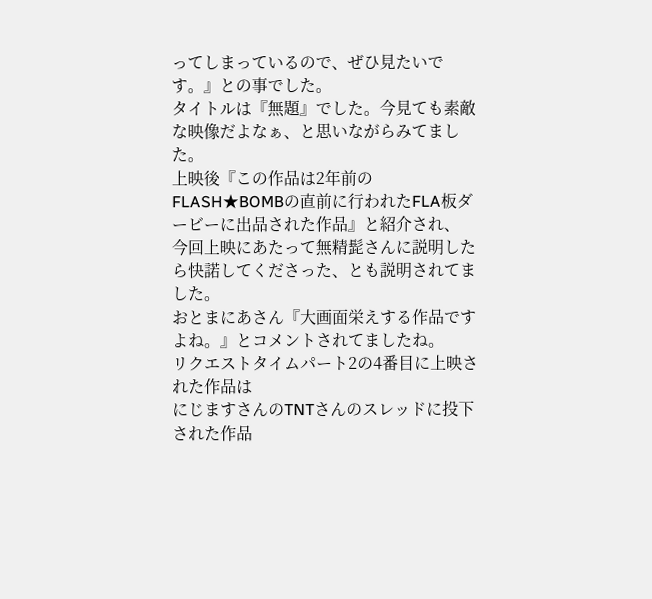ってしまっているので、ぜひ見たいです。』との事でした。
タイトルは『無題』でした。今見ても素敵な映像だよなぁ、と思いながらみてました。
上映後『この作品は2年前のFLASH★BOMBの直前に行われたFLA板ダービーに出品された作品』と紹介され、
今回上映にあたって無精髭さんに説明したら快諾してくださった、とも説明されてました。
おとまにあさん『大画面栄えする作品ですよね。』とコメントされてましたね。
リクエストタイムパート2の4番目に上映された作品は
にじますさんのTNTさんのスレッドに投下された作品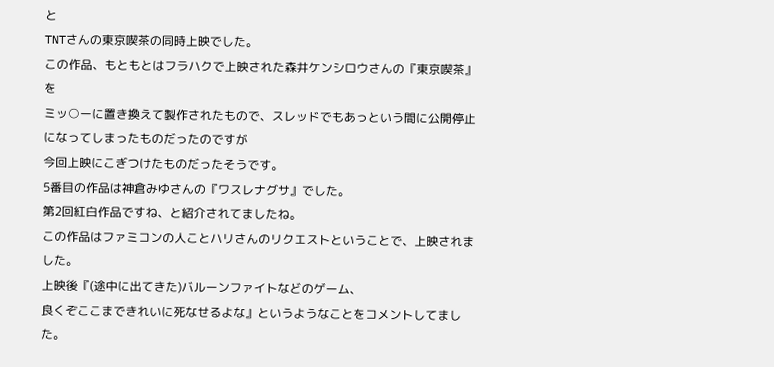と
TNTさんの東京喫茶の同時上映でした。
この作品、もともとはフラハクで上映された森井ケンシロウさんの『東京喫茶』を
ミッ○ーに置き換えて製作されたもので、スレッドでもあっという間に公開停止になってしまったものだったのですが
今回上映にこぎつけたものだったそうです。
5番目の作品は神倉みゆさんの『ワスレナグサ』でした。
第2回紅白作品ですね、と紹介されてましたね。
この作品はファミコンの人ことハリさんのリクエストということで、上映されました。
上映後『(途中に出てきた)バルーンファイトなどのゲーム、
良くぞここまできれいに死なせるよな』というようなことをコメントしてました。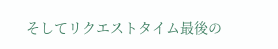そしてリクエストタイム最後の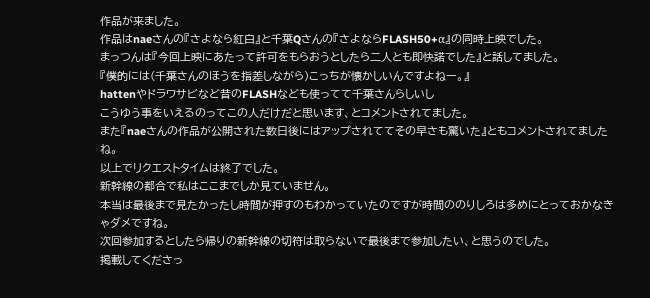作品が来ました。
作品はnaeさんの『さよなら紅白』と千葉Qさんの『さよならFLASH50+α』の同時上映でした。
まっつんは『今回上映にあたって許可をもらおうとしたら二人とも即快諾でした』と話してました。
『僕的には(千葉さんのほうを指差しながら)こっちが懐かしいんですよねー。』
hattenやドラワサビなど昔のFLASHなども使ってて千葉さんらしいし
こうゆう事をいえるのってこの人だけだと思います、とコメントされてました。
また『naeさんの作品が公開された数日後にはアップされててその早さも驚いた』ともコメントされてましたね。
以上でリクエストタイムは終了でした。
新幹線の都合で私はここまでしか見ていません。
本当は最後まで見たかったし時間が押すのもわかっていたのですが時間ののりしろは多めにとっておかなきゃダメですね。
次回参加するとしたら帰りの新幹線の切符は取らないで最後まで参加したい、と思うのでした。
掲載してくださっ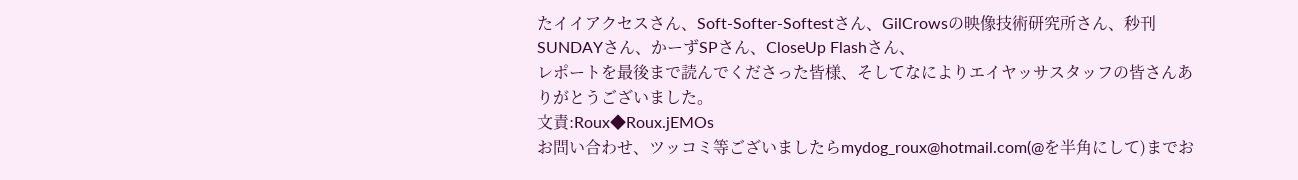たイイアクセスさん、Soft-Softer-Softestさん、GilCrowsの映像技術研究所さん、秒刊SUNDAYさん、かーずSPさん、CloseUp Flashさん、
レポートを最後まで読んでくださった皆様、そしてなによりエイヤッサスタッフの皆さんありがとうございました。
文責:Roux◆Roux.jEMOs
お問い合わせ、ツッコミ等ございましたらmydog_roux@hotmail.com(@を半角にして)までお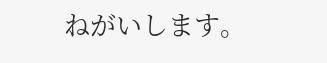ねがいします。